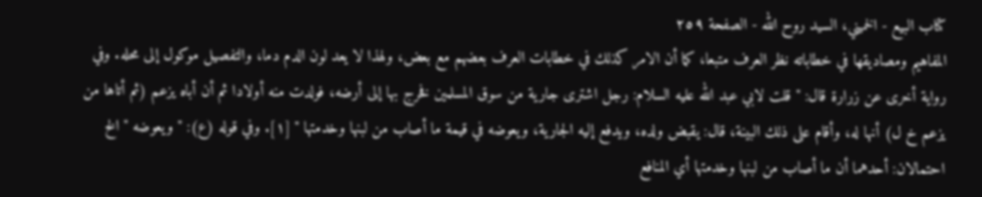كتاب البيع - الخميني، السيد روح الله - الصفحة ٢٥٩
المفاهيم ومصاديقها في خطاباته نظر العرف متبعا، كما أن الامر كذلك في خطابات العرف بعضهم مع بعض، ولهذا لا يعد لون الدم دما، والتفصيل موكول إلى محله. وفي رواية أخرى عن زرارة قال: " قلت لابي عبد الله عليه السلام: رجل اشترى جارية من سوق المسلمين فخرج بها إلى أرضه، فولدت منه أولادا ثم أن أباه يزعم (ثم أتاها من يزعم خ ل) أنها له، وأقام على ذلك البينة، قال: يقبض ولده، ويدفع إليه الجارية، ويعوضه في قيمة ما أصاب من لبنها وخدمتها " [١]. وفي قوله (ع): " ويعوضه " الخ احتمالان: أحدهما أن ما أصاب من لبنها وخدمتها أي المنافع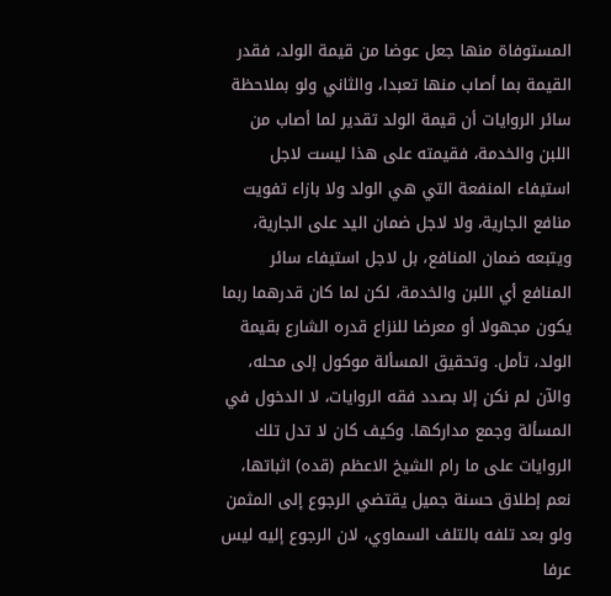المستوفاة منها جعل عوضا من قيمة الولد، فقدر القيمة بما أصاب منها تعبدا، والثاني ولو بملاحظة سائر الروايات أن قيمة الولد تقدير لما أصاب من اللبن والخدمة، فقيمته على هذا ليست لاجل استيفاء المنفعة التي هي الولد ولا بازاء تفويت منافع الجارية، ولا لاجل ضمان اليد على الجارية، ويتبعه ضمان المنافع، بل لاجل استيفاء سائر المنافع أي اللبن والخدمة، لكن لما كان قدرهما ربما يكون مجهولا أو معرضا للنزاع قدره الشارع بقيمة الولد، تأمل. وتحقيق المسألة موكول إلى محله، والآن لم نكن إلا بصدد فقه الروايات، لا الدخول في المسألة وجمع مداركها. وكيف كان لا تدل تلك الروايات على ما رام الشيخ الاعظم (قده) اثباتها، نعم إطلاق حسنة جميل يقتضي الرجوع إلى المثمن ولو بعد تلفه بالتلف السماوي، لان الرجوع إليه ليس عرفا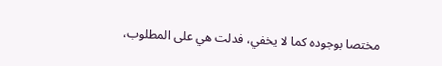مختصا بوجوده كما لا يخفي، فدلت هي على المطلوب،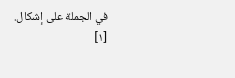في الجملة على إشكال.
[١]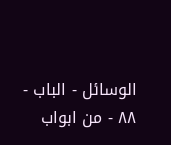الوسائل - الباب - ٨٨ - من ابواب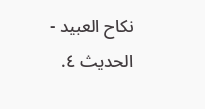نكاح العبيد - الحديث ٤.